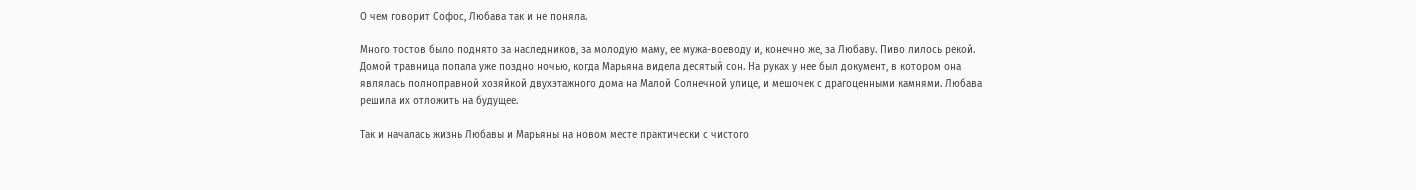О чем говорит Софос, Любава так и не поняла.

Много тостов было поднято за наследников, за молодую маму, ее мужа-воеводу и, конечно же, за Любаву. Пиво лилось рекой. Домой травница попала уже поздно ночью, когда Марьяна видела десятый сон. На руках у нее был документ, в котором она являлась полноправной хозяйкой двухэтажного дома на Малой Солнечной улице, и мешочек с драгоценными камнями. Любава решила их отложить на будущее.

Так и началась жизнь Любавы и Марьяны на новом месте практически с чистого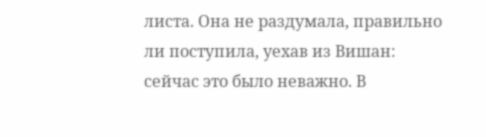листа. Она не раздумала, правильно ли поступила, уехав из Вишан: сейчас это было неважно. В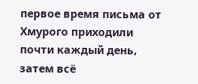первое время письма от Хмурого приходили почти каждый день, затем всё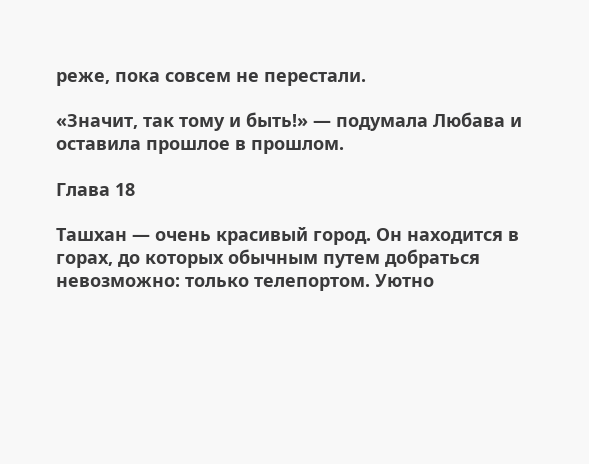реже, пока совсем не перестали.

«Значит, так тому и быть!» — подумала Любава и оставила прошлое в прошлом.

Глава 18

Ташхан — очень красивый город. Он находится в горах, до которых обычным путем добраться невозможно: только телепортом. Уютно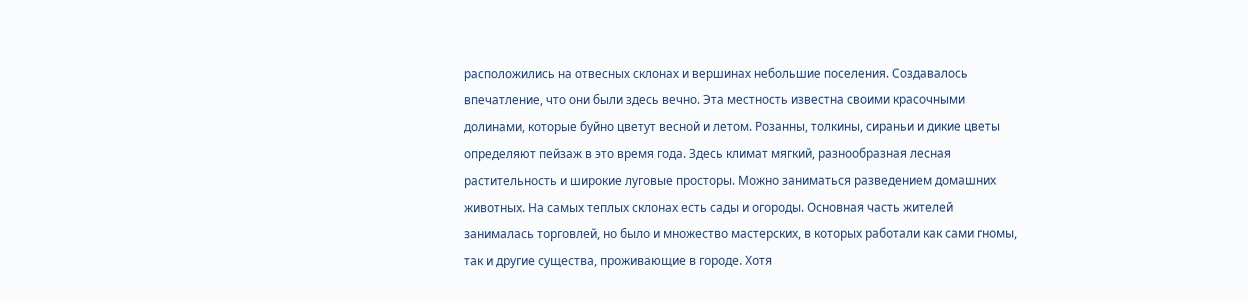расположились на отвесных склонах и вершинах небольшие поселения. Создавалось впечатление, что они были здесь вечно. Эта местность известна своими красочными долинами, которые буйно цветут весной и летом. Розанны, толкины, сираньи и дикие цветы определяют пейзаж в это время года. Здесь климат мягкий, разнообразная лесная растительность и широкие луговые просторы. Можно заниматься разведением домашних животных. На самых теплых склонах есть сады и огороды. Основная часть жителей занималась торговлей, но было и множество мастерских, в которых работали как сами гномы, так и другие существа, проживающие в городе. Хотя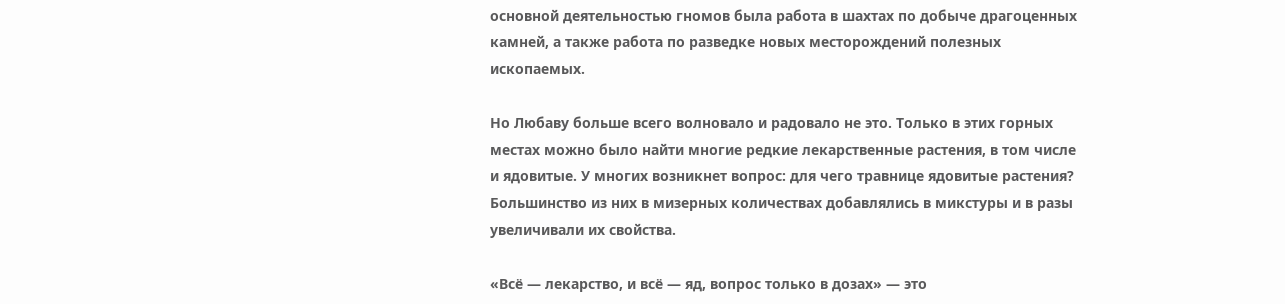основной деятельностью гномов была работа в шахтах по добыче драгоценных камней, а также работа по разведке новых месторождений полезных ископаемых.

Но Любаву больше всего волновало и радовало не это. Только в этих горных местах можно было найти многие редкие лекарственные растения, в том числе и ядовитые. У многих возникнет вопрос: для чего травнице ядовитые растения? Большинство из них в мизерных количествах добавлялись в микстуры и в разы увеличивали их свойства.

«Всё — лекарство, и всё — яд, вопрос только в дозах» — это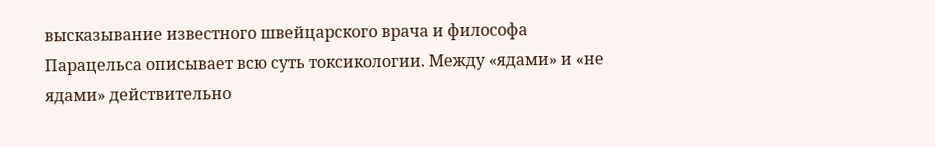высказывание известного швейцарского врача и философа Парацельса описывает всю суть токсикологии. Между «ядами» и «не ядами» действительно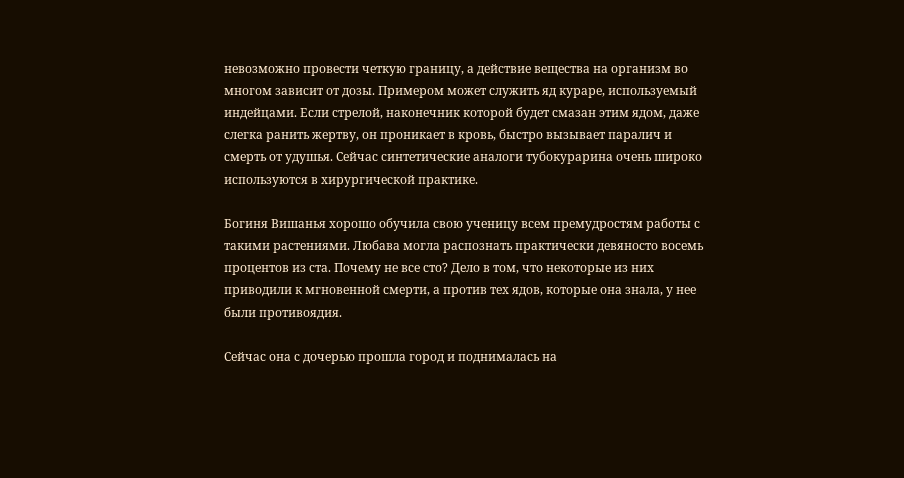невозможно провести четкую границу, а действие вещества на организм во многом зависит от дозы. Примером может служить яд кураре, используемый индейцами. Если стрелой, наконечник которой будет смазан этим ядом, даже слегка ранить жертву, он проникает в кровь, быстро вызывает паралич и смерть от удушья. Сейчас синтетические аналоги тубокурарина очень широко используются в хирургической практике.

Богиня Вишанья хорошо обучила свою ученицу всем премудростям работы с такими растениями. Любава могла распознать практически девяносто восемь процентов из ста. Почему не все сто? Дело в том, что некоторые из них приводили к мгновенной смерти, а против тех ядов, которые она знала, у нее были противоядия.

Сейчас она с дочерью прошла город и поднималась на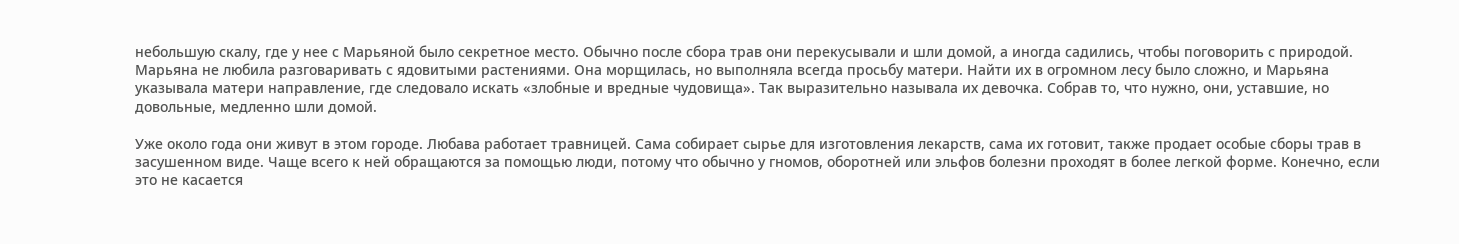небольшую скалу, где у нее с Марьяной было секретное место. Обычно после сбора трав они перекусывали и шли домой, а иногда садились, чтобы поговорить с природой. Марьяна не любила разговаривать с ядовитыми растениями. Она морщилась, но выполняла всегда просьбу матери. Найти их в огромном лесу было сложно, и Марьяна указывала матери направление, где следовало искать «злобные и вредные чудовища». Так выразительно называла их девочка. Собрав то, что нужно, они, уставшие, но довольные, медленно шли домой.

Уже около года они живут в этом городе. Любава работает травницей. Сама собирает сырье для изготовления лекарств, сама их готовит, также продает особые сборы трав в засушенном виде. Чаще всего к ней обращаются за помощью люди, потому что обычно у гномов, оборотней или эльфов болезни проходят в более легкой форме. Конечно, если это не касается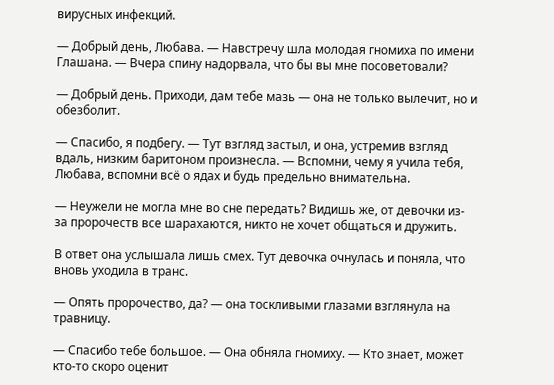вирусных инфекций.

— Добрый день, Любава. — Навстречу шла молодая гномиха по имени Глашана. — Вчера спину надорвала, что бы вы мне посоветовали?

— Добрый день. Приходи, дам тебе мазь — она не только вылечит, но и обезболит.

— Спасибо, я подбегу. — Тут взгляд застыл, и она, устремив взгляд вдаль, низким баритоном произнесла. — Вспомни, чему я учила тебя, Любава, вспомни всё о ядах и будь предельно внимательна.

— Неужели не могла мне во сне передать? Видишь же, от девочки из-за пророчеств все шарахаются, никто не хочет общаться и дружить.

В ответ она услышала лишь смех. Тут девочка очнулась и поняла, что вновь уходила в транс.

— Опять пророчество, да? — она тоскливыми глазами взглянула на травницу.

— Спасибо тебе большое. — Она обняла гномиху. — Кто знает, может кто-то скоро оценит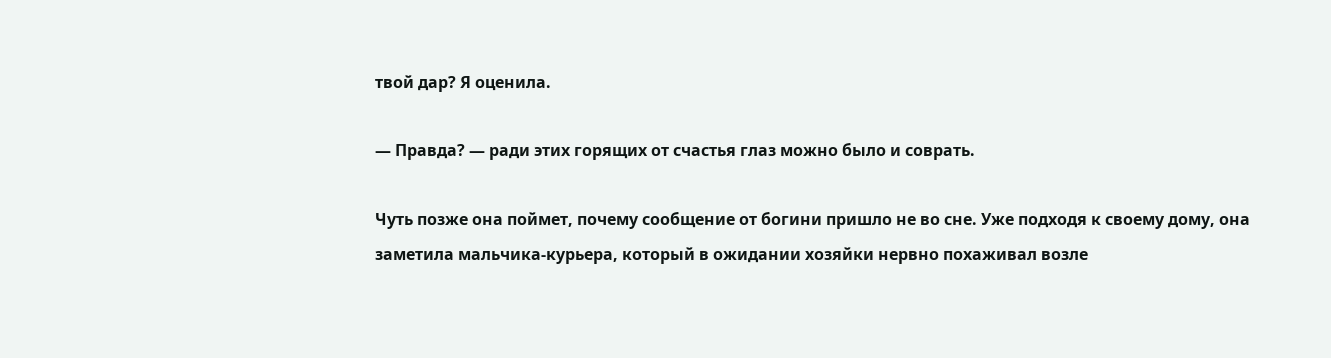твой дар? Я оценила.

— Правда? — ради этих горящих от счастья глаз можно было и соврать.

Чуть позже она поймет, почему сообщение от богини пришло не во сне. Уже подходя к своему дому, она заметила мальчика-курьера, который в ожидании хозяйки нервно похаживал возле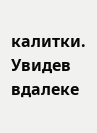калитки. Увидев вдалеке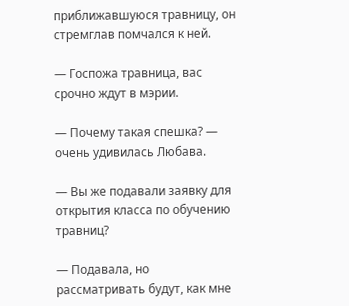приближавшуюся травницу, он стремглав помчался к ней.

— Госпожа травница, вас срочно ждут в мэрии.

— Почему такая спешка? — очень удивилась Любава.

— Вы же подавали заявку для открытия класса по обучению травниц?

— Подавала, но рассматривать будут, как мне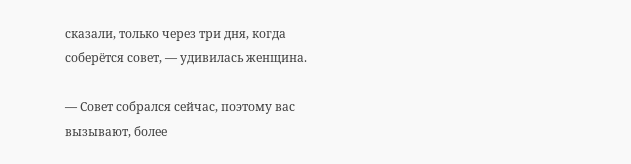сказали, только через три дня, когда соберётся совет, — удивилась женщина.

— Совет собрался сейчас, поэтому вас вызывают, более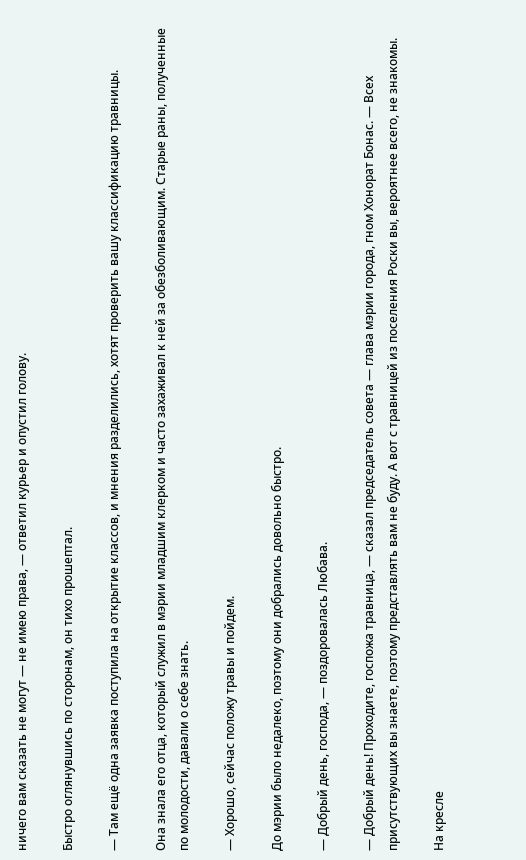ничего вам сказать не могут — не имею права, — ответил курьер и опустил голову.

Быстро оглянувшись по сторонам, он тихо прошептал.

— Там ещё одна заявка поступила на открытие классов, и мнения разделились, хотят проверить вашу классификацию травницы.

Она знала его отца, который служил в мэрии младшим клерком и часто захаживал к ней за обезболивающим. Старые раны, полученные по молодости, давали о себе знать.

— Хорошо, сейчас положу травы и пойдем.

До мэрии было недалеко, поэтому они добрались довольно быстро.

— Добрый день, господа, — поздоровалась Любава.

— Добрый день! Проходите, госпожа травница, — сказал председатель совета — глава мэрии города, гном Хонорат Бонас. — Всех присутствующих вы знаете, поэтому представлять вам не буду. А вот с травницей из поселения Роски вы, вероятнее всего, не знакомы.

На кресле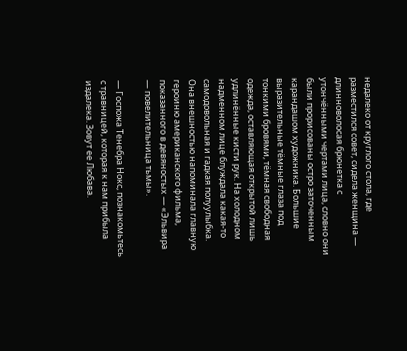недалеко от круглого стола, где разместился совет, сидела женщина — длинноволосая брюнетка с утончёнными чертами лица, словно они были прорисованы остро заточенным карандашом художника. Большие выразительные тёмные глаза под тонкими бровями, тёмная свободная одежда, оставляющая открытой лишь удлинённые кисти рук. На холодном надменном лице блуждала какая-то самодовольная и гадкая полуулыбка. Она внешностью напоминала главную героиню американского фильма, показанного в девяностых — «Эльвира — повелительница тьмы».

— Госпожа Тенебра Нокс, познакомьтесь с травницей, которая к нам прибыла издалека. Зовут ее Любава.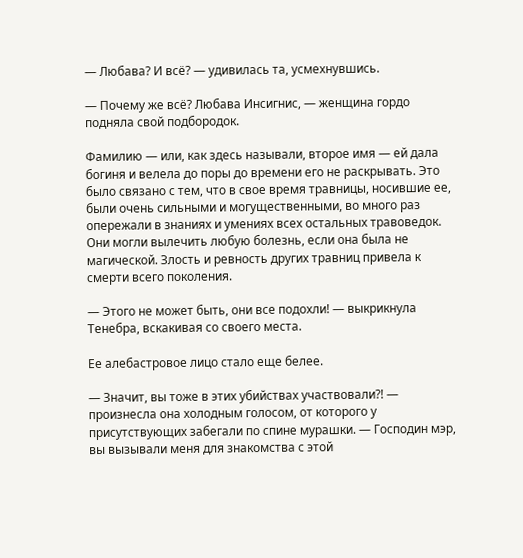— Любава? И всё? — удивилась та, усмехнувшись.

— Почему же всё? Любава Инсигнис, — женщина гордо подняла свой подбородок.

Фамилию — или, как здесь называли, второе имя — ей дала богиня и велела до поры до времени его не раскрывать. Это было связано с тем, что в свое время травницы, носившие ее, были очень сильными и могущественными, во много раз опережали в знаниях и умениях всех остальных травоведок. Они могли вылечить любую болезнь, если она была не магической. Злость и ревность других травниц привела к смерти всего поколения.

— Этого не может быть, они все подохли! — выкрикнула Тенебра, вскакивая со своего места.

Ее алебастровое лицо стало еще белее.

— Значит, вы тоже в этих убийствах участвовали?! — произнесла она холодным голосом, от которого у присутствующих забегали по спине мурашки. — Господин мэр, вы вызывали меня для знакомства с этой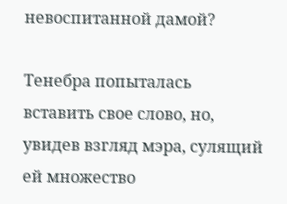невоспитанной дамой?

Тенебра попыталась вставить свое слово, но, увидев взгляд мэра, сулящий ей множество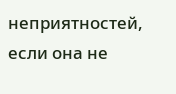неприятностей, если она не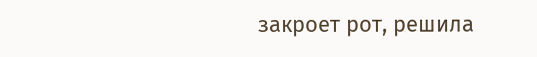закроет рот, решила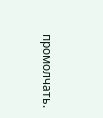промолчать.